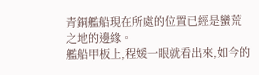青銅艦船現在所處的位置已經是蠻荒之地的邊緣。
艦船甲板上,程媛一眼就看出來,如今的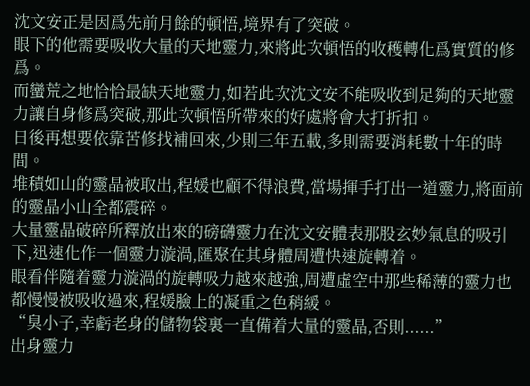沈文安正是因爲先前月餘的頓悟,境界有了突破。
眼下的他需要吸收大量的天地靈力,來將此次頓悟的收穫轉化爲實質的修爲。
而蠻荒之地恰恰最缺天地靈力,如若此次沈文安不能吸收到足夠的天地靈力讓自身修爲突破,那此次頓悟所帶來的好處將會大打折扣。
日後再想要依靠苦修找補回來,少則三年五載,多則需要消耗數十年的時間。
堆積如山的靈晶被取出,程媛也顧不得浪費,當場揮手打出一道靈力,將面前的靈晶小山全都震碎。
大量靈晶破碎所釋放出來的磅礴靈力在沈文安體表那股玄妙氣息的吸引下,迅速化作一個靈力漩渦,匯聚在其身體周遭快速旋轉着。
眼看伴隨着靈力漩渦的旋轉吸力越來越強,周遭虛空中那些稀薄的靈力也都慢慢被吸收過來,程媛臉上的凝重之色稍緩。
“臭小子,幸虧老身的儲物袋裏一直備着大量的靈晶,否則......”
出身靈力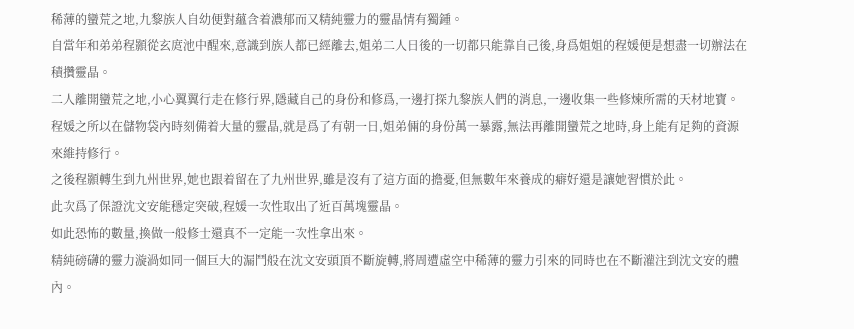稀薄的蠻荒之地,九黎族人自幼便對蘊含着濃郁而又精純靈力的靈晶情有獨鍾。
自當年和弟弟程顥從玄庹池中醒來,意識到族人都已經離去,姐弟二人日後的一切都只能靠自己後,身爲姐姐的程媛便是想盡一切辦法在積攢靈晶。
二人離開蠻荒之地,小心翼翼行走在修行界,隱藏自己的身份和修爲,一邊打探九黎族人們的消息,一邊收集一些修煉所需的天材地寶。
程媛之所以在儲物袋內時刻備着大量的靈晶,就是爲了有朝一日,姐弟倆的身份萬一暴露,無法再離開蠻荒之地時,身上能有足夠的資源來維持修行。
之後程顥轉生到九州世界,她也跟着留在了九州世界,雖是沒有了這方面的擔憂,但無數年來養成的癖好還是讓她習慣於此。
此次爲了保證沈文安能穩定突破,程媛一次性取出了近百萬塊靈晶。
如此恐怖的數量,換做一般修士還真不一定能一次性拿出來。
精純磅礴的靈力漩渦如同一個巨大的漏鬥般在沈文安頭頂不斷旋轉,將周遭虛空中稀薄的靈力引來的同時也在不斷灌注到沈文安的體內。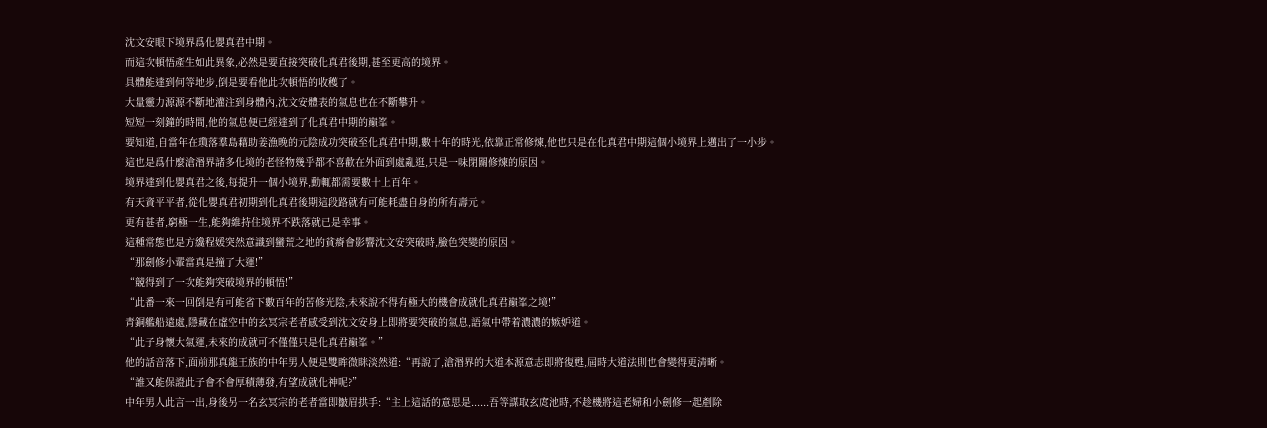沈文安眼下境界爲化嬰真君中期。
而這次頓悟產生如此異象,必然是要直接突破化真君後期,甚至更高的境界。
具體能達到何等地步,倒是要看他此次頓悟的收穫了。
大量靈力源源不斷地灌注到身體內,沈文安體表的氣息也在不斷攀升。
短短一刻鐘的時間,他的氣息便已經達到了化真君中期的巔峯。
要知道,自當年在瓊落羣島藉助姜漁晚的元陰成功突破至化真君中期,數十年的時光,依靠正常修煉,他也只是在化真君中期這個小境界上邁出了一小步。
這也是爲什麼滄湣界諸多化境的老怪物幾乎都不喜歡在外面到處亂逛,只是一味閉關修煉的原因。
境界達到化嬰真君之後,每提升一個小境界,動輒都需要數十上百年。
有天資平平者,從化嬰真君初期到化真君後期這段路就有可能耗盡自身的所有壽元。
更有甚者,窮極一生,能夠維持住境界不跌落就已是幸事。
這種常態也是方纔程媛突然意識到蠻荒之地的貧瘠會影響沈文安突破時,臉色突變的原因。
“那劍修小輩當真是撞了大運!”
“競得到了一次能夠突破境界的頓悟!”
“此番一來一回倒是有可能省下數百年的苦修光陰,未來說不得有極大的機會成就化真君巔峯之境!”
青銅艦船遠處,隱藏在虛空中的玄冥宗老者感受到沈文安身上即將要突破的氣息,語氣中帶着濃濃的嫉妒道。
“此子身懷大氣運,未來的成就可不僅僅只是化真君巔峯。”
他的話音落下,面前那真龍王族的中年男人便是雙眸微眯淡然道:“再說了,滄湣界的大道本源意志即將復甦,屆時大道法則也會變得更清晰。
“誰又能保證此子會不會厚積薄發,有望成就化神呢?”
中年男人此言一出,身後另一名玄冥宗的老者當即皺眉拱手:“主上這話的意思是......吾等謀取玄庹池時,不趁機將這老婦和小劍修一起剷除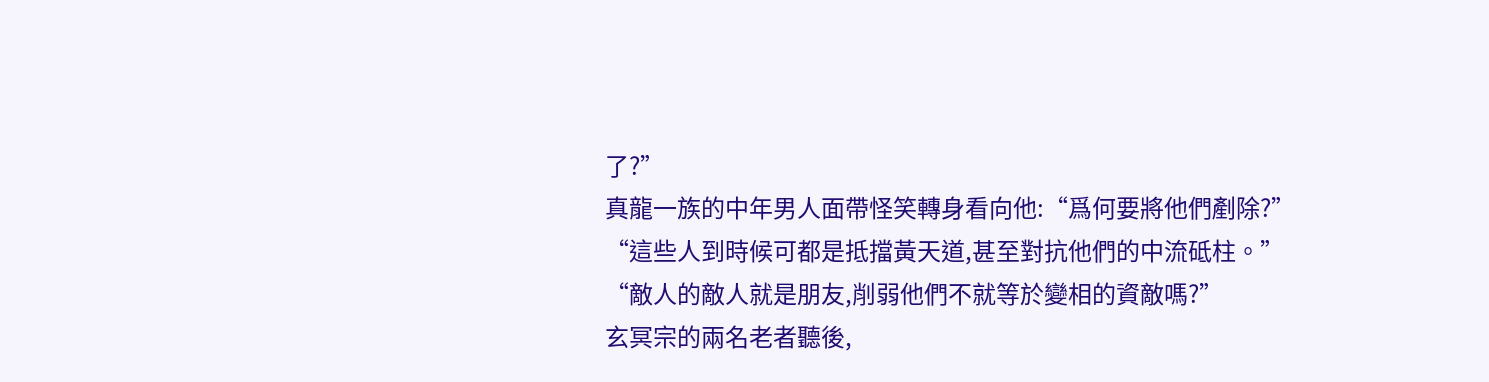了?”
真龍一族的中年男人面帶怪笑轉身看向他:“爲何要將他們剷除?”
“這些人到時候可都是抵擋黃天道,甚至對抗他們的中流砥柱。”
“敵人的敵人就是朋友,削弱他們不就等於變相的資敵嗎?”
玄冥宗的兩名老者聽後,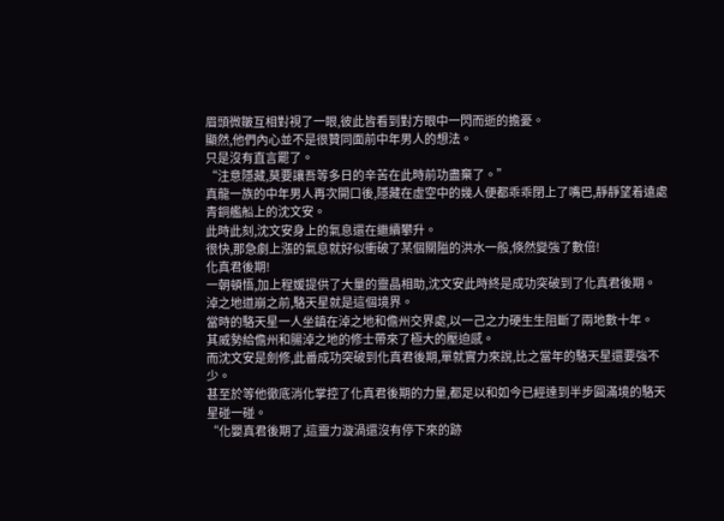眉頭微皺互相對視了一眼,彼此皆看到對方眼中一閃而逝的擔憂。
顯然,他們內心並不是很贊同面前中年男人的想法。
只是沒有直言罷了。
“注意隱藏,莫要讓吾等多日的辛苦在此時前功盡棄了。”
真龍一族的中年男人再次開口後,隱藏在虛空中的幾人便都乖乖閉上了嘴巴,靜靜望着遠處青銅艦船上的沈文安。
此時此刻,沈文安身上的氣息還在繼續攀升。
很快,那急劇上漲的氣息就好似衝破了某個關隘的洪水一般,倏然變強了數倍!
化真君後期!
一朝頓悟,加上程媛提供了大量的靈晶相助,沈文安此時終是成功突破到了化真君後期。
淖之地道崩之前,駱天星就是這個境界。
當時的駱天星一人坐鎮在淖之地和儋州交界處,以一己之力硬生生阻斷了兩地數十年。
其威勢給儋州和腸淖之地的修士帶來了極大的壓迫感。
而沈文安是劍修,此番成功突破到化真君後期,單就實力來說,比之當年的駱天星還要強不少。
甚至於等他徹底消化掌控了化真君後期的力量,都足以和如今已經達到半步圓滿境的駱天星碰一碰。
“化嬰真君後期了,這靈力漩渦還沒有停下來的跡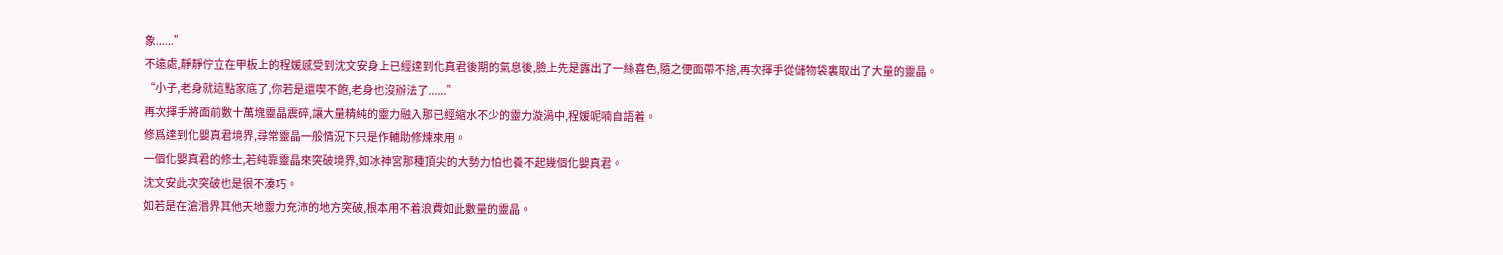象......”
不遠處,靜靜佇立在甲板上的程媛感受到沈文安身上已經達到化真君後期的氣息後,臉上先是露出了一絲喜色,隨之便面帶不捨,再次揮手從儲物袋裏取出了大量的靈晶。
“小子,老身就這點家底了,你若是還喫不飽,老身也沒辦法了......”
再次揮手將面前數十萬塊靈晶震碎,讓大量精純的靈力融入那已經縮水不少的靈力漩渦中,程媛呢喃自語着。
修爲達到化嬰真君境界,尋常靈晶一般情況下只是作輔助修煉來用。
一個化嬰真君的修士,若純靠靈晶來突破境界,如冰神宮那種頂尖的大勢力怕也養不起幾個化嬰真君。
沈文安此次突破也是很不湊巧。
如若是在滄湣界其他天地靈力充沛的地方突破,根本用不着浪費如此數量的靈晶。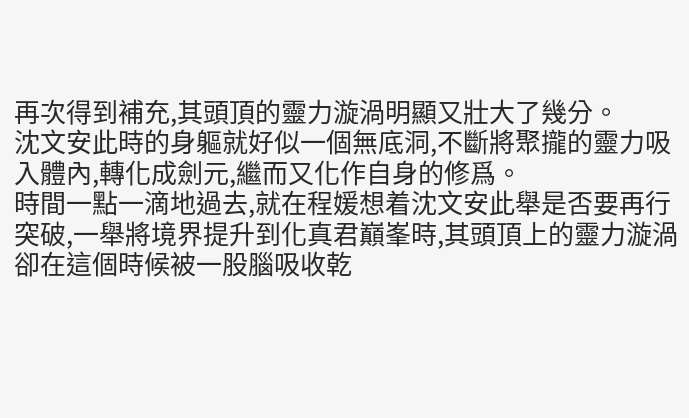再次得到補充,其頭頂的靈力漩渦明顯又壯大了幾分。
沈文安此時的身軀就好似一個無底洞,不斷將聚攏的靈力吸入體內,轉化成劍元,繼而又化作自身的修爲。
時間一點一滴地過去,就在程媛想着沈文安此舉是否要再行突破,一舉將境界提升到化真君巔峯時,其頭頂上的靈力漩渦卻在這個時候被一股腦吸收乾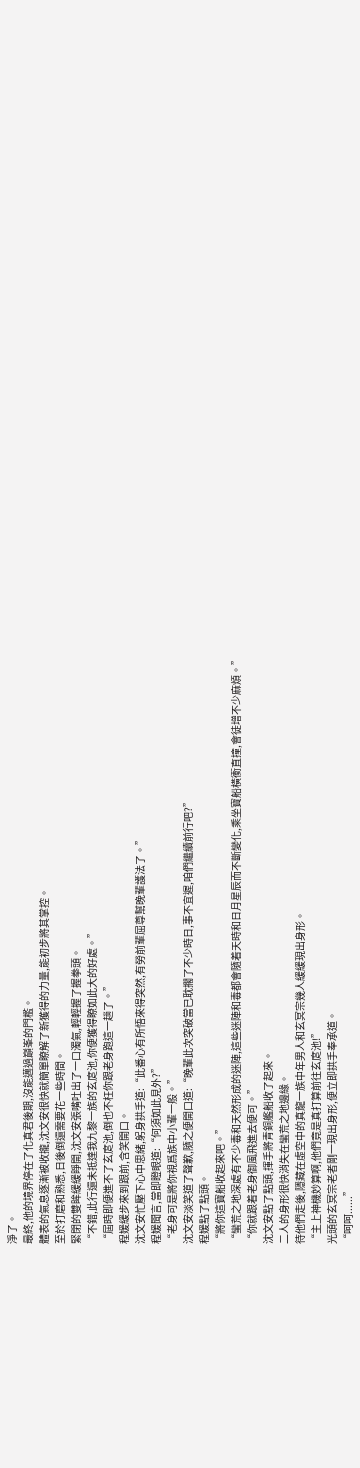淨了。
最終,他的境界停在了化真君後期,沒能邁過巔峯的門檻。
體表的氣息逐漸被收攏,沈文安很快就簡單瞭解了新獲得的力量,能初步將其掌控。
至於打磨和熟悉,日後倒還需要花一些時間。
緊閉的雙眸緩緩睜開,沈文安張嘴吐出了一口濁氣,輕輕握了握拳頭。
“不錯,此行還未抵達我九黎一族的玄庹池,你便獲得瞭如此大的好處。”
“屆時即便進不了玄庹池,倒也不枉你跟老身跑這一趟了。”
程媛緩步來到跟前,含笑開口。
沈文安忙壓下心中思緒,躬身拱手道:“此番心有所悟來得突然,有勞前輩屈尊幫晚輩護法了。”
程媛聞言,當即瞪眼道:“何須如此見外?”
“老身可是將你視爲族中小輩一般。”
沈文安淡笑道了聲歉,隨之便開口道:“晚輩此次突破當已耽擱了不少時日,事不宜遲,咱們繼續前行吧?”
程媛點了點頭。
“將你這寶船收起來吧。”
“蠻荒之地深處有不少毒和天然形成的迷陣,這些迷陣和毒都會隨着天時和日月星辰而不斷變化,乘坐寶船橫衝直撞,會徒增不少麻煩。”
“你就跟着老身御風飛進去便可。”
沈文安點了點頭,揮手將青銅艦船收了起來。
二人的身形很快消失在蠻荒之地邊緣。
待他們走後,隱藏在虛空中的真龍一族中年男人和玄冥宗幾人緩緩現出身形。
“主上神機妙算啊,他們竟是真打算前往玄庹池!”
光頭的玄冥宗老者剛一現出身形,便立即拱手奉承道。
“呵呵......”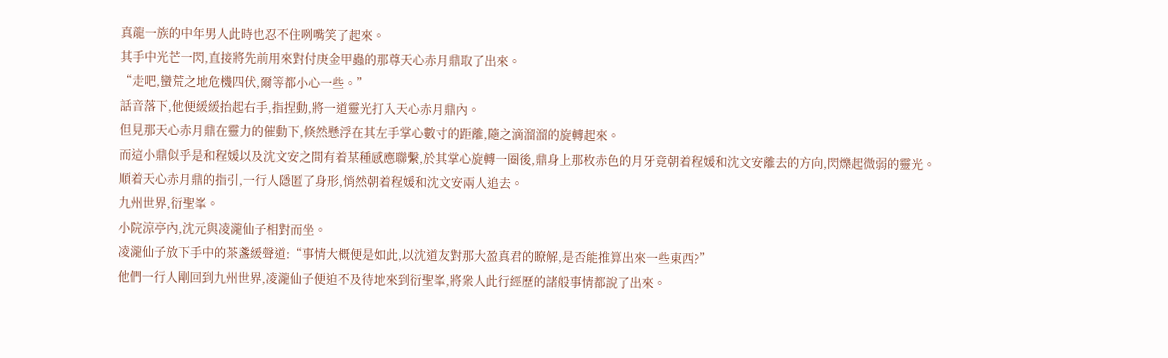真龍一族的中年男人此時也忍不住咧嘴笑了起來。
其手中光芒一閃,直接將先前用來對付庚金甲蟲的那尊天心赤月鼎取了出來。
“走吧,蠻荒之地危機四伏,爾等都小心一些。”
話音落下,他便緩緩抬起右手,指捏動,將一道靈光打入天心赤月鼎內。
但見那天心赤月鼎在靈力的催動下,倏然懸浮在其左手掌心數寸的距離,隨之滴溜溜的旋轉起來。
而這小鼎似乎是和程媛以及沈文安之間有着某種感應聯繫,於其掌心旋轉一圈後,鼎身上那枚赤色的月牙竟朝着程媛和沈文安離去的方向,閃爍起微弱的靈光。
順着天心赤月鼎的指引,一行人隱匿了身形,悄然朝着程媛和沈文安兩人追去。
九州世界,衍聖峯。
小院涼亭內,沈元與凌瀧仙子相對而坐。
凌瀧仙子放下手中的茶盞緩聲道:“事情大概便是如此,以沈道友對那大盈真君的瞭解,是否能推算出來一些東西?”
他們一行人剛回到九州世界,凌瀧仙子便迫不及待地來到衍聖峯,將衆人此行經歷的諸般事情都說了出來。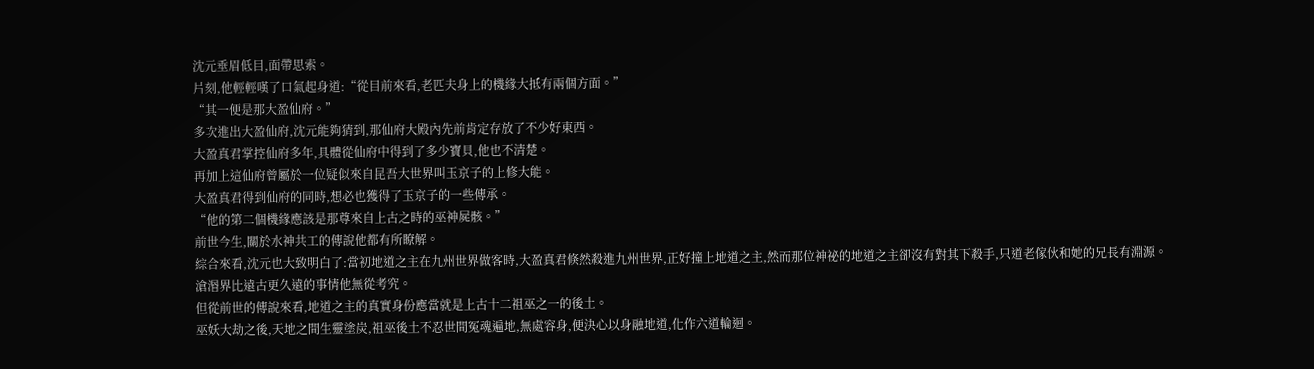沈元垂眉低目,面帶思索。
片刻,他輕輕嘆了口氣起身道:“從目前來看,老匹夫身上的機緣大抵有兩個方面。”
“其一便是那大盈仙府。”
多次進出大盈仙府,沈元能夠猜到,那仙府大殿內先前肯定存放了不少好東西。
大盈真君掌控仙府多年,具體從仙府中得到了多少寶貝,他也不清楚。
再加上這仙府曾屬於一位疑似來自昆吾大世界叫玉京子的上修大能。
大盈真君得到仙府的同時,想必也獲得了玉京子的一些傳承。
“他的第二個機緣應該是那尊來自上古之時的巫神屍骸。”
前世今生,關於水神共工的傳說他都有所瞭解。
綜合來看,沈元也大致明白了:當初地道之主在九州世界做客時,大盈真君倏然殺進九州世界,正好撞上地道之主,然而那位神祕的地道之主卻沒有對其下殺手,只道老傢伙和她的兄長有淵源。
滄湣界比遠古更久遠的事情他無從考究。
但從前世的傳說來看,地道之主的真實身份應當就是上古十二祖巫之一的後土。
巫妖大劫之後,天地之間生靈塗炭,祖巫後土不忍世間冤魂遍地,無處容身,便決心以身融地道,化作六道輪迴。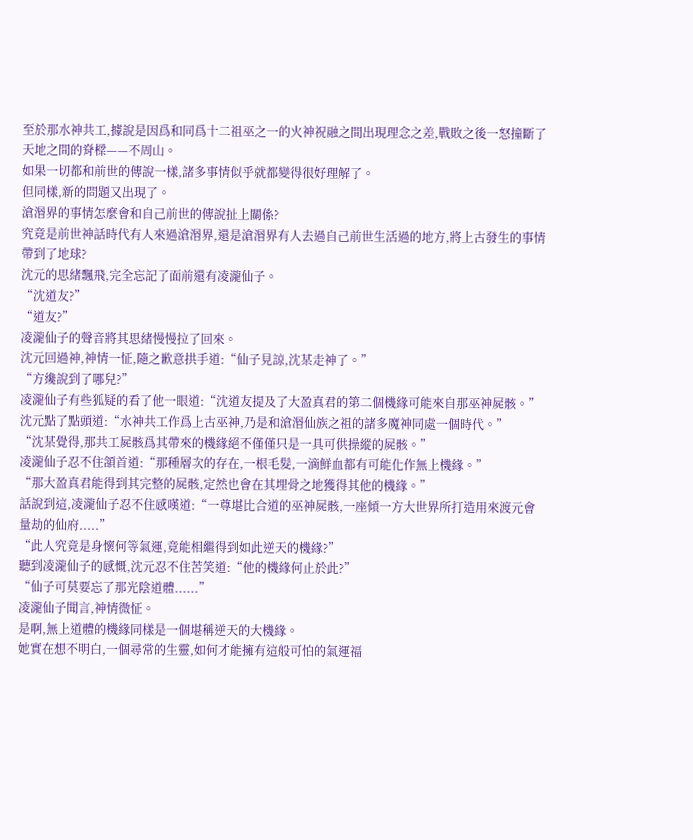至於那水神共工,據說是因爲和同爲十二祖巫之一的火神祝融之間出現理念之差,戰敗之後一怒撞斷了天地之間的脊樑——不周山。
如果一切都和前世的傳說一樣,諸多事情似乎就都變得很好理解了。
但同樣,新的問題又出現了。
滄湣界的事情怎麼會和自己前世的傳說扯上關係?
究竟是前世神話時代有人來過滄湣界,還是滄湣界有人去過自己前世生活過的地方,將上古發生的事情帶到了地球?
沈元的思緒飄飛,完全忘記了面前還有凌瀧仙子。
“沈道友?”
“道友?”
凌瀧仙子的聲音將其思緒慢慢拉了回來。
沈元回過神,神情一怔,隨之歉意拱手道:“仙子見諒,沈某走神了。”
“方纔說到了哪兒?”
凌瀧仙子有些狐疑的看了他一眼道:“沈道友提及了大盈真君的第二個機緣可能來自那巫神屍骸。”
沈元點了點頭道:“水神共工作爲上古巫神,乃是和滄湣仙族之祖的諸多魔神同處一個時代。”
“沈某覺得,那共工屍骸爲其帶來的機緣絕不僅僅只是一具可供操縱的屍骸。”
凌瀧仙子忍不住頷首道:“那種層次的存在,一根毛髮,一滴鮮血都有可能化作無上機緣。”
“那大盈真君能得到其完整的屍骸,定然也會在其埋骨之地獲得其他的機緣。”
話說到這,凌瀧仙子忍不住感嘆道:“一尊堪比合道的巫神屍骸,一座傾一方大世界所打造用來渡元會量劫的仙府.....”
“此人究竟是身懷何等氣運,竟能相繼得到如此逆天的機緣?”
聽到凌瀧仙子的感慨,沈元忍不住苦笑道:“他的機緣何止於此?”
“仙子可莫要忘了那光陰道體......”
凌瀧仙子聞言,神情微怔。
是啊,無上道體的機緣同樣是一個堪稱逆天的大機緣。
她實在想不明白,一個尋常的生靈,如何才能擁有這般可怕的氣運福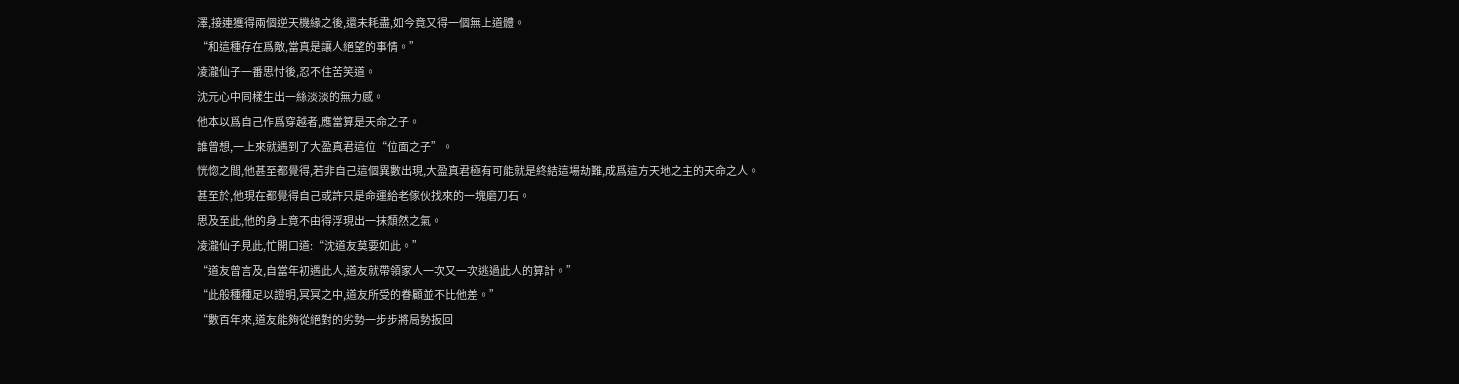澤,接連獲得兩個逆天機緣之後,還未耗盡,如今竟又得一個無上道體。
“和這種存在爲敵,當真是讓人絕望的事情。”
凌瀧仙子一番思忖後,忍不住苦笑道。
沈元心中同樣生出一絲淡淡的無力感。
他本以爲自己作爲穿越者,應當算是天命之子。
誰曾想,一上來就遇到了大盈真君這位“位面之子”。
恍惚之間,他甚至都覺得,若非自己這個異數出現,大盈真君極有可能就是終結這場劫難,成爲這方天地之主的天命之人。
甚至於,他現在都覺得自己或許只是命運給老傢伙找來的一塊磨刀石。
思及至此,他的身上竟不由得浮現出一抹頹然之氣。
凌瀧仙子見此,忙開口道:“沈道友莫要如此。”
“道友曾言及,自當年初遇此人,道友就帶領家人一次又一次逃過此人的算計。”
“此般種種足以證明,冥冥之中,道友所受的眷顧並不比他差。”
“數百年來,道友能夠從絕對的劣勢一步步將局勢扳回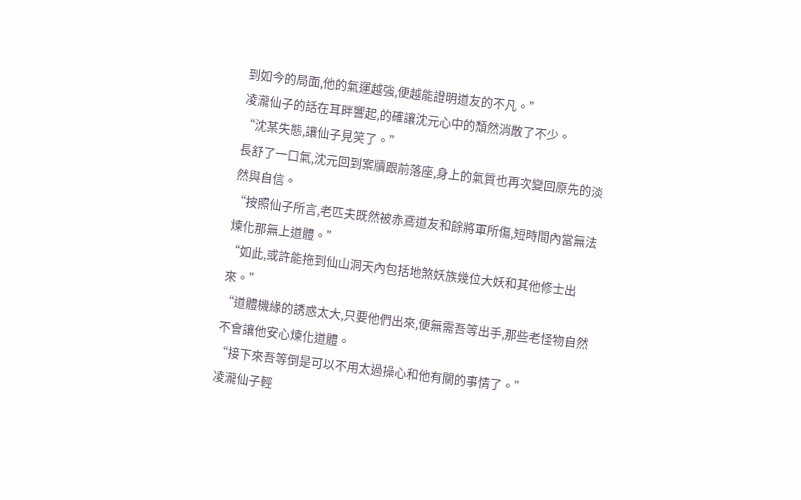到如今的局面,他的氣運越強,便越能證明道友的不凡。”
凌瀧仙子的話在耳畔響起,的確讓沈元心中的頹然消散了不少。
“沈某失態,讓仙子見笑了。”
長舒了一口氣,沈元回到案牘跟前落座,身上的氣質也再次變回原先的淡然與自信。
“按照仙子所言,老匹夫既然被赤鳶道友和餘將軍所傷,短時間內當無法煉化那無上道體。”
“如此,或許能拖到仙山洞天內包括地煞妖族幾位大妖和其他修士出來。”
“道體機緣的誘惑太大,只要他們出來,便無需吾等出手,那些老怪物自然不會讓他安心煉化道體。
“接下來吾等倒是可以不用太過操心和他有關的事情了。”
凌瀧仙子輕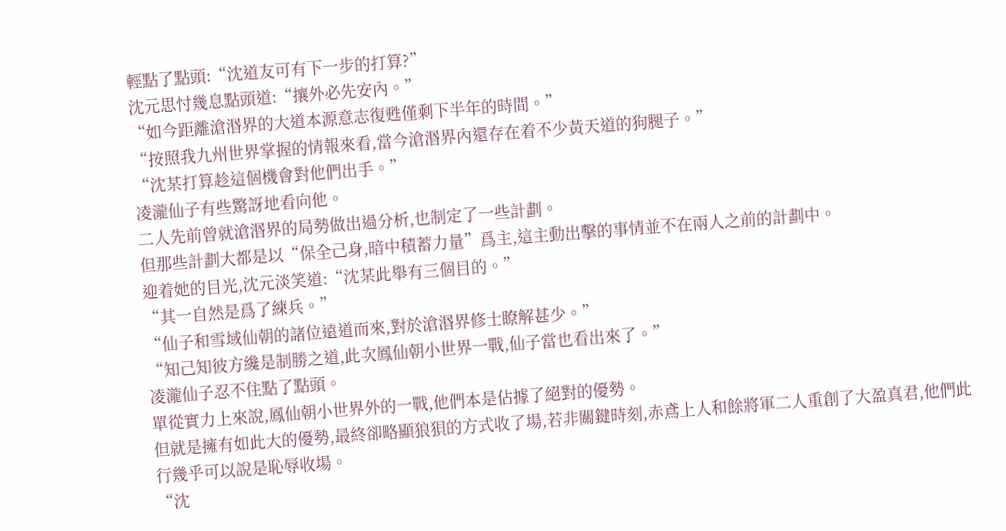輕點了點頭:“沈道友可有下一步的打算?”
沈元思忖幾息點頭道:“攘外必先安內。”
“如今距離滄湣界的大道本源意志復甦僅剩下半年的時間。”
“按照我九州世界掌握的情報來看,當今滄湣界內還存在着不少黃天道的狗腿子。”
“沈某打算趁這個機會對他們出手。”
凌瀧仙子有些驚訝地看向他。
二人先前曾就滄湣界的局勢做出過分析,也制定了一些計劃。
但那些計劃大都是以“保全己身,暗中積蓄力量”爲主,這主動出擊的事情並不在兩人之前的計劃中。
迎着她的目光,沈元淡笑道:“沈某此舉有三個目的。”
“其一自然是爲了練兵。”
“仙子和雪域仙朝的諸位遠道而來,對於滄湣界修士瞭解甚少。”
“知己知彼方纔是制勝之道,此次鳳仙朝小世界一戰,仙子當也看出來了。”
凌瀧仙子忍不住點了點頭。
單從實力上來說,鳳仙朝小世界外的一戰,他們本是佔據了絕對的優勢。
但就是擁有如此大的優勢,最終卻略顯狼狽的方式收了場,若非關鍵時刻,赤鳶上人和餘將軍二人重創了大盈真君,他們此行幾乎可以說是恥辱收場。
“沈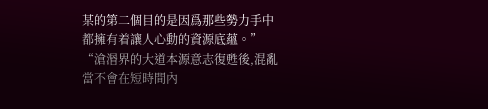某的第二個目的是因爲那些勢力手中都擁有着讓人心動的資源底蘊。”
“滄湣界的大道本源意志復甦後,混亂當不會在短時間內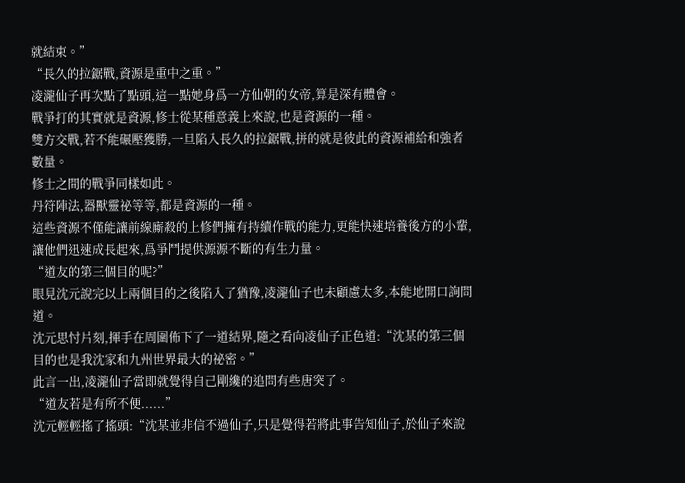就結束。”
“長久的拉鋸戰,資源是重中之重。”
凌瀧仙子再次點了點頭,這一點她身爲一方仙朝的女帝,算是深有體會。
戰爭打的其實就是資源,修士從某種意義上來說,也是資源的一種。
雙方交戰,若不能碾壓獲勝,一旦陷入長久的拉鋸戰,拼的就是彼此的資源補給和強者數量。
修士之間的戰爭同樣如此。
丹符陣法,器獸靈祕等等,都是資源的一種。
這些資源不僅能讓前線廝殺的上修們擁有持續作戰的能力,更能快速培養後方的小輩,讓他們迅速成長起來,爲爭鬥提供源源不斷的有生力量。
“道友的第三個目的呢?”
眼見沈元說完以上兩個目的之後陷入了猶豫,凌瀧仙子也未顧慮太多,本能地開口詢問道。
沈元思忖片刻,揮手在周圍佈下了一道結界,隨之看向凌仙子正色道:“沈某的第三個目的也是我沈家和九州世界最大的祕密。”
此言一出,凌瀧仙子當即就覺得自己剛纔的追問有些唐突了。
“道友若是有所不便......”
沈元輕輕搖了搖頭:“沈某並非信不過仙子,只是覺得若將此事告知仙子,於仙子來說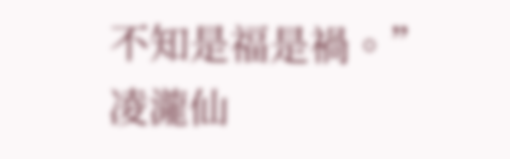不知是福是禍。”
凌瀧仙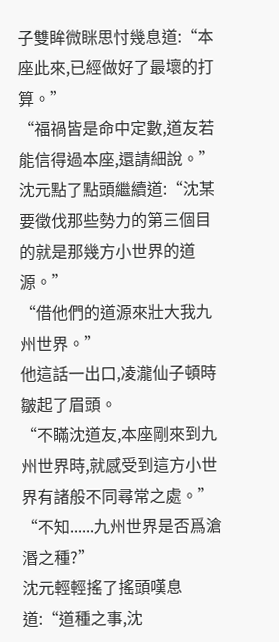子雙眸微眯思忖幾息道:“本座此來,已經做好了最壞的打算。”
“福禍皆是命中定數,道友若能信得過本座,還請細說。”
沈元點了點頭繼續道:“沈某要徵伐那些勢力的第三個目的就是那幾方小世界的道源。”
“借他們的道源來壯大我九州世界。”
他這話一出口,凌瀧仙子頓時皺起了眉頭。
“不瞞沈道友,本座剛來到九州世界時,就感受到這方小世界有諸般不同尋常之處。”
“不知......九州世界是否爲滄湣之種?”
沈元輕輕搖了搖頭嘆息道:“道種之事,沈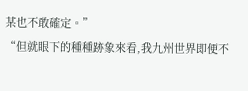某也不敢確定。”
“但就眼下的種種跡象來看,我九州世界即便不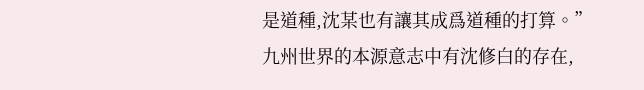是道種,沈某也有讓其成爲道種的打算。”
九州世界的本源意志中有沈修白的存在,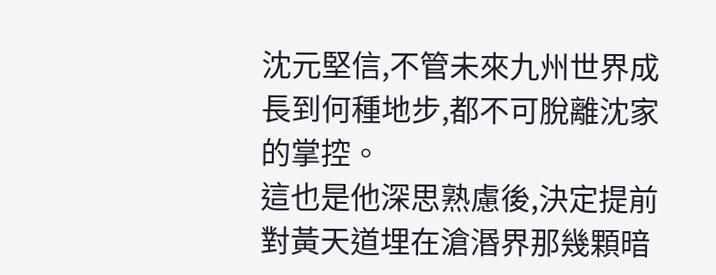沈元堅信,不管未來九州世界成長到何種地步,都不可脫離沈家的掌控。
這也是他深思熟慮後,決定提前對黃天道埋在滄湣界那幾顆暗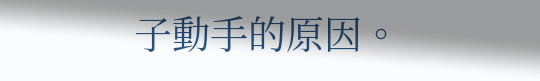子動手的原因。